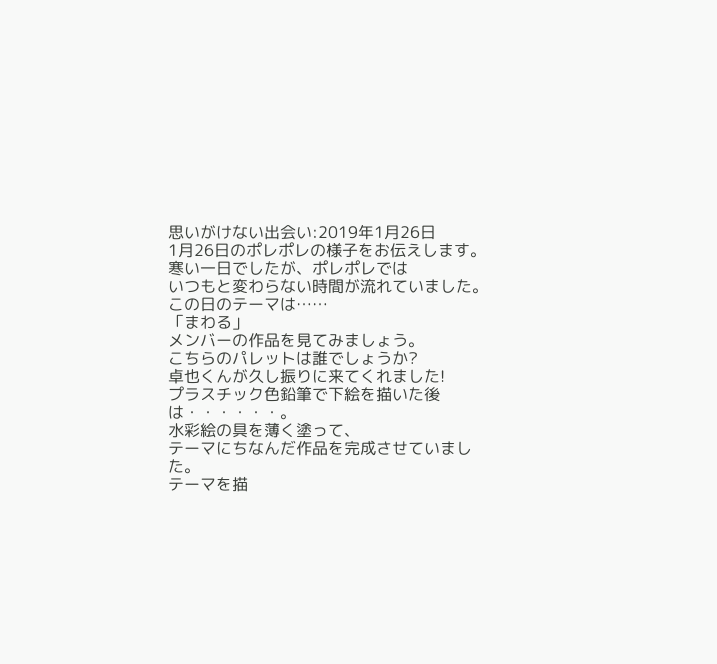思いがけない出会い:2019年1月26日
1月26日のポレポレの様子をお伝えします。
寒い一日でしたが、ポレポレでは
いつもと変わらない時間が流れていました。
この日のテーマは……
「まわる」
メンバーの作品を見てみましょう。
こちらのパレットは誰でしょうか?
卓也くんが久し振りに来てくれました!
プラスチック色鉛筆で下絵を描いた後は・・・・・・。
水彩絵の具を薄く塗って、
テーマにちなんだ作品を完成させていました。
テーマを描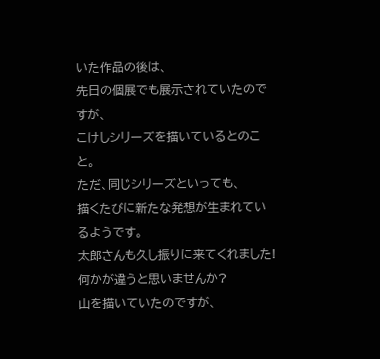いた作品の後は、
先日の個展でも展示されていたのですが、
こけしシリーズを描いているとのこと。
ただ、同じシリーズといっても、
描くたびに新たな発想が生まれているようです。
太郎さんも久し振りに来てくれました!
何かが違うと思いませんか?
山を描いていたのですが、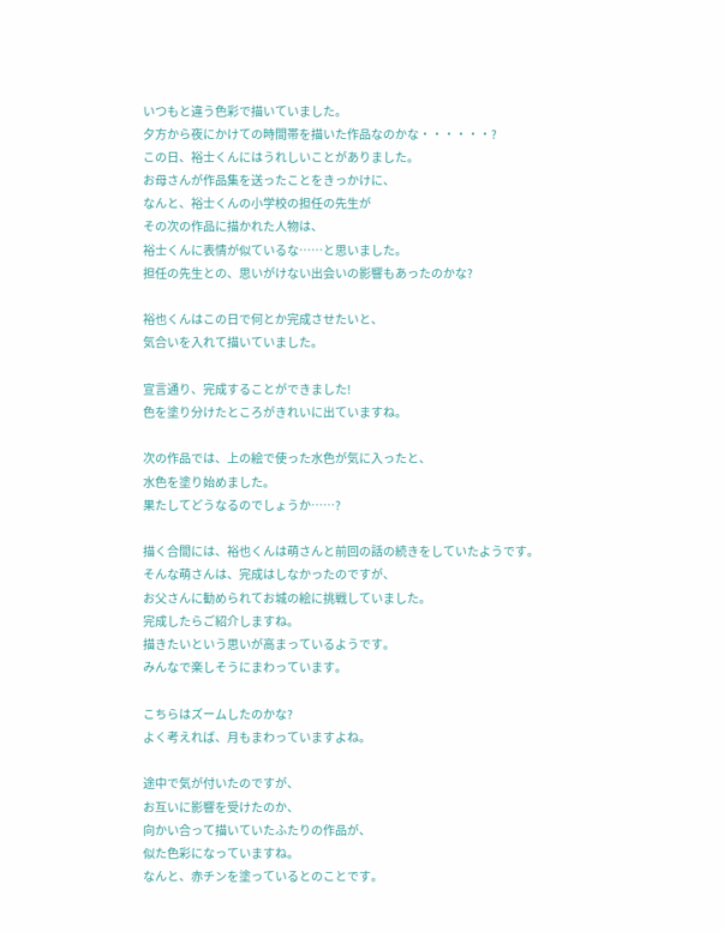いつもと違う色彩で描いていました。
夕方から夜にかけての時間帯を描いた作品なのかな・・・・・・?
この日、裕士くんにはうれしいことがありました。
お母さんが作品集を送ったことをきっかけに、
なんと、裕士くんの小学校の担任の先生が
その次の作品に描かれた人物は、
裕士くんに表情が似ているな……と思いました。
担任の先生との、思いがけない出会いの影響もあったのかな?

裕也くんはこの日で何とか完成させたいと、
気合いを入れて描いていました。

宣言通り、完成することができました!
色を塗り分けたところがきれいに出ていますね。

次の作品では、上の絵で使った水色が気に入ったと、
水色を塗り始めました。
果たしてどうなるのでしょうか……?

描く合間には、裕也くんは萌さんと前回の話の続きをしていたようです。
そんな萌さんは、完成はしなかったのですが、
お父さんに勧められてお城の絵に挑戦していました。
完成したらご紹介しますね。
描きたいという思いが高まっているようです。
みんなで楽しそうにまわっています。

こちらはズームしたのかな?
よく考えれば、月もまわっていますよね。

途中で気が付いたのですが、
お互いに影響を受けたのか、
向かい合って描いていたふたりの作品が、
似た色彩になっていますね。
なんと、赤チンを塗っているとのことです。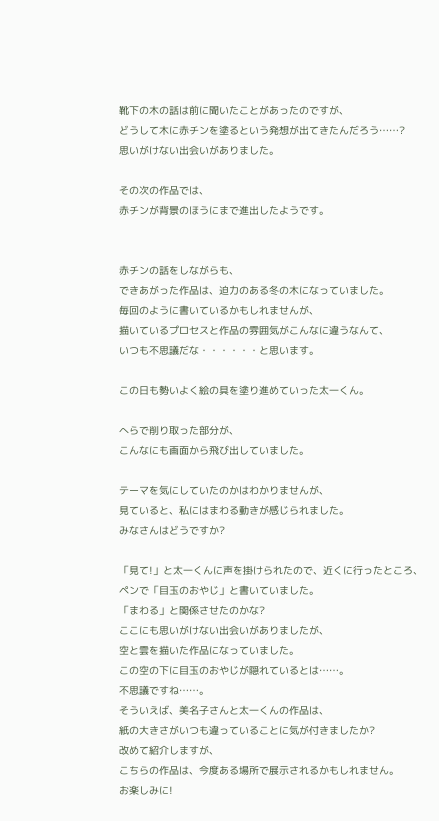靴下の木の話は前に聞いたことがあったのですが、
どうして木に赤チンを塗るという発想が出てきたんだろう……?
思いがけない出会いがありました。

その次の作品では、
赤チンが背景のほうにまで進出したようです。


赤チンの話をしながらも、
できあがった作品は、迫力のある冬の木になっていました。
毎回のように書いているかもしれませんが、
描いているプロセスと作品の雰囲気がこんなに違うなんて、
いつも不思議だな・・・・・・と思います。

この日も勢いよく絵の具を塗り進めていった太一くん。

へらで削り取った部分が、
こんなにも画面から飛び出していました。

テーマを気にしていたのかはわかりませんが、
見ていると、私にはまわる動きが感じられました。
みなさんはどうですか?

「見て!」と太一くんに声を掛けられたので、近くに行ったところ、
ペンで「目玉のおやじ」と書いていました。
「まわる」と関係させたのかな?
ここにも思いがけない出会いがありましたが、
空と雲を描いた作品になっていました。
この空の下に目玉のおやじが隠れているとは……。
不思議ですね……。
そういえば、美名子さんと太一くんの作品は、
紙の大きさがいつも違っていることに気が付きましたか?
改めて紹介しますが、
こちらの作品は、今度ある場所で展示されるかもしれません。
お楽しみに!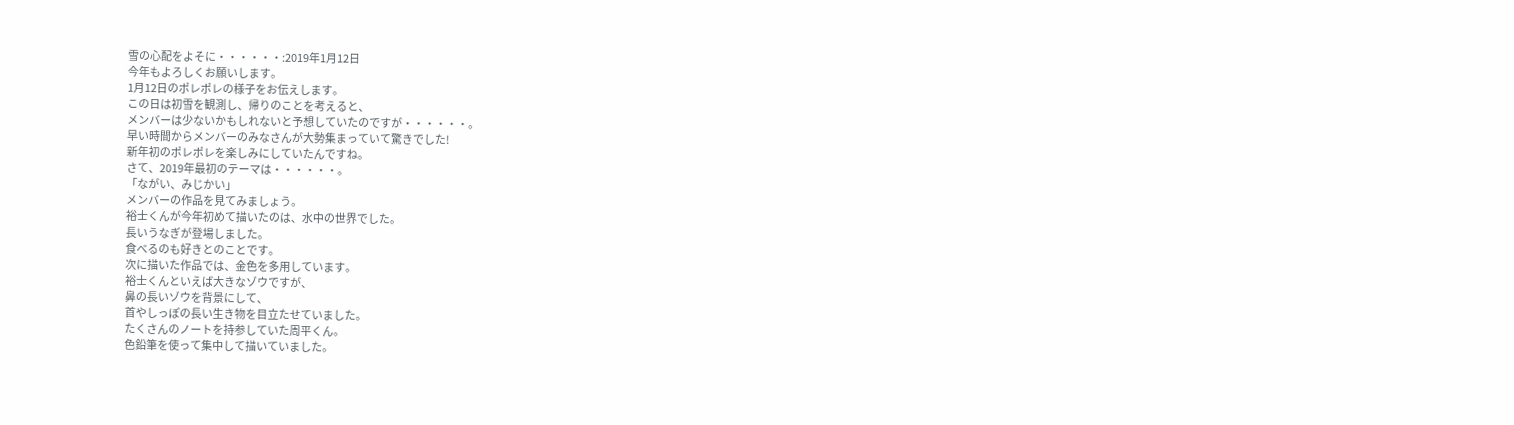雪の心配をよそに・・・・・・:2019年1月12日
今年もよろしくお願いします。
1月12日のポレポレの様子をお伝えします。
この日は初雪を観測し、帰りのことを考えると、
メンバーは少ないかもしれないと予想していたのですが・・・・・・。
早い時間からメンバーのみなさんが大勢集まっていて驚きでした!
新年初のポレポレを楽しみにしていたんですね。
さて、2019年最初のテーマは・・・・・・。
「ながい、みじかい」
メンバーの作品を見てみましょう。
裕士くんが今年初めて描いたのは、水中の世界でした。
長いうなぎが登場しました。
食べるのも好きとのことです。
次に描いた作品では、金色を多用しています。
裕士くんといえば大きなゾウですが、
鼻の長いゾウを背景にして、
首やしっぽの長い生き物を目立たせていました。
たくさんのノートを持参していた周平くん。
色鉛筆を使って集中して描いていました。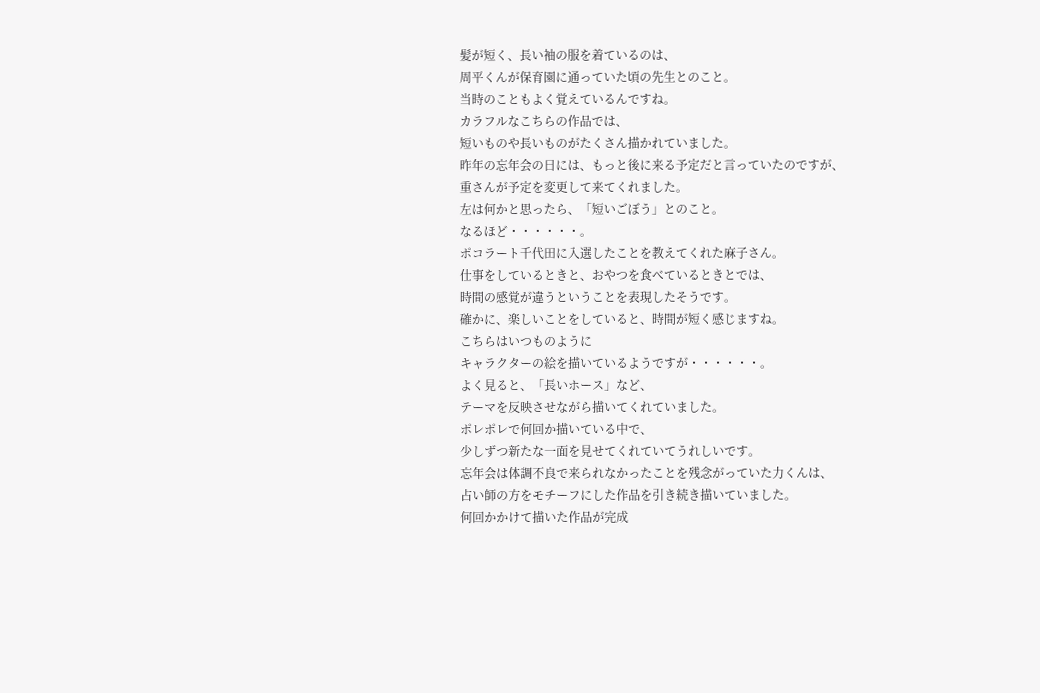髪が短く、長い袖の服を着ているのは、
周平くんが保育園に通っていた頃の先生とのこと。
当時のこともよく覚えているんですね。
カラフルなこちらの作品では、
短いものや長いものがたくさん描かれていました。
昨年の忘年会の日には、もっと後に来る予定だと言っていたのですが、
重さんが予定を変更して来てくれました。
左は何かと思ったら、「短いごぼう」とのこと。
なるほど・・・・・・。
ポコラート千代田に入選したことを教えてくれた麻子さん。
仕事をしているときと、おやつを食べているときとでは、
時間の感覚が違うということを表現したそうです。
確かに、楽しいことをしていると、時間が短く感じますね。
こちらはいつものように
キャラクターの絵を描いているようですが・・・・・・。
よく見ると、「長いホース」など、
テーマを反映させながら描いてくれていました。
ポレポレで何回か描いている中で、
少しずつ新たな一面を見せてくれていてうれしいです。
忘年会は体調不良で来られなかったことを残念がっていた力くんは、
占い師の方をモチーフにした作品を引き続き描いていました。
何回かかけて描いた作品が完成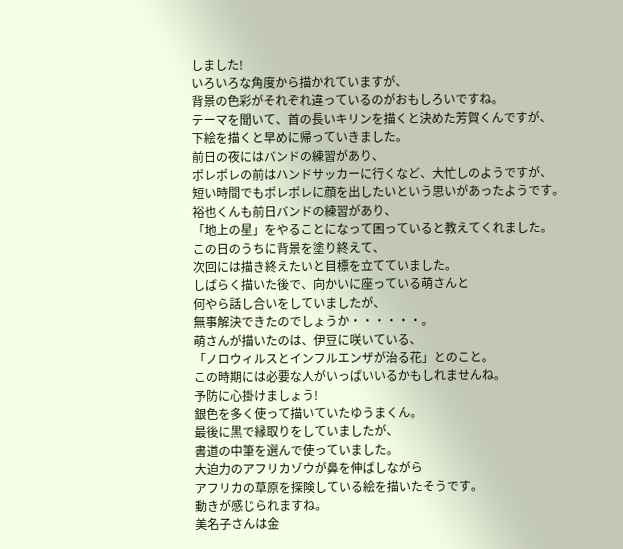しました!
いろいろな角度から描かれていますが、
背景の色彩がそれぞれ違っているのがおもしろいですね。
テーマを聞いて、首の長いキリンを描くと決めた芳賀くんですが、
下絵を描くと早めに帰っていきました。
前日の夜にはバンドの練習があり、
ポレポレの前はハンドサッカーに行くなど、大忙しのようですが、
短い時間でもポレポレに顔を出したいという思いがあったようです。
裕也くんも前日バンドの練習があり、
「地上の星」をやることになって困っていると教えてくれました。
この日のうちに背景を塗り終えて、
次回には描き終えたいと目標を立てていました。
しばらく描いた後で、向かいに座っている萌さんと
何やら話し合いをしていましたが、
無事解決できたのでしょうか・・・・・・。
萌さんが描いたのは、伊豆に咲いている、
「ノロウィルスとインフルエンザが治る花」とのこと。
この時期には必要な人がいっぱいいるかもしれませんね。
予防に心掛けましょう!
銀色を多く使って描いていたゆうまくん。
最後に黒で縁取りをしていましたが、
書道の中筆を選んで使っていました。
大迫力のアフリカゾウが鼻を伸ばしながら
アフリカの草原を探険している絵を描いたそうです。
動きが感じられますね。
美名子さんは金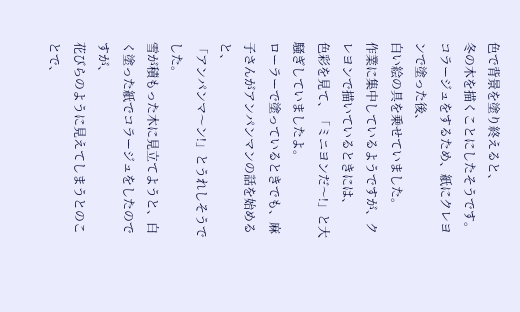色で背景を塗り終えると、
冬の木を描くことにしたそうです。
コラージュをするため、紙にクレヨンで塗った後、
白い絵の具を乗せていました。
作業に集中しているようですが、クレヨンで描いているときには、
色彩を見て、「ミニヨンだ〜!」と大騒ぎしていましたよ。
ローラーで塗っているときでも、麻子さんがアンパンマンの話を始めると、
「アンパンマ〜ン!」とうれしそうでした。
雪が積もった木に見立てようと、白く塗った紙でコラージュをしたのですが、
花びらのように見えてしまうとのことで、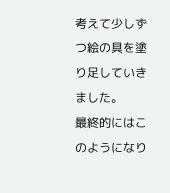考えて少しずつ絵の具を塗り足していきました。
最終的にはこのようになり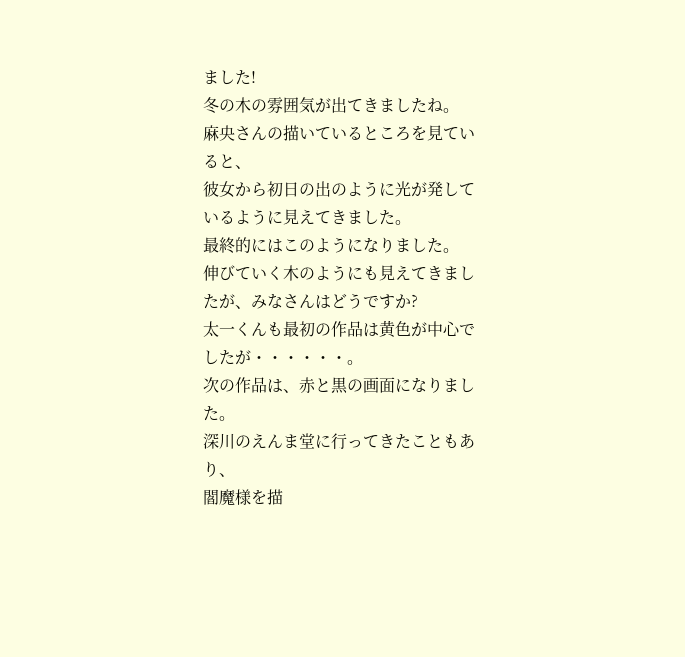ました!
冬の木の雰囲気が出てきましたね。
麻央さんの描いているところを見ていると、
彼女から初日の出のように光が発しているように見えてきました。
最終的にはこのようになりました。
伸びていく木のようにも見えてきましたが、みなさんはどうですか?
太一くんも最初の作品は黄色が中心でしたが・・・・・・。
次の作品は、赤と黒の画面になりました。
深川のえんま堂に行ってきたこともあり、
閻魔様を描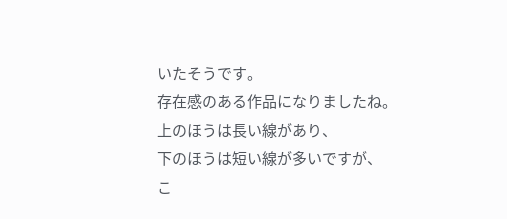いたそうです。
存在感のある作品になりましたね。
上のほうは長い線があり、
下のほうは短い線が多いですが、
こ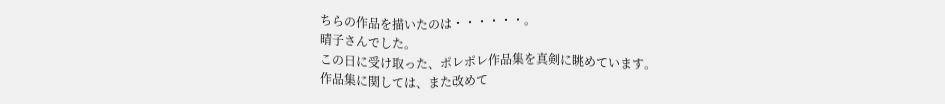ちらの作品を描いたのは・・・・・・。
晴子さんでした。
この日に受け取った、ポレポレ作品集を真剣に眺めています。
作品集に関しては、また改めて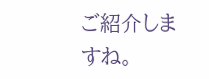ご紹介しますね。